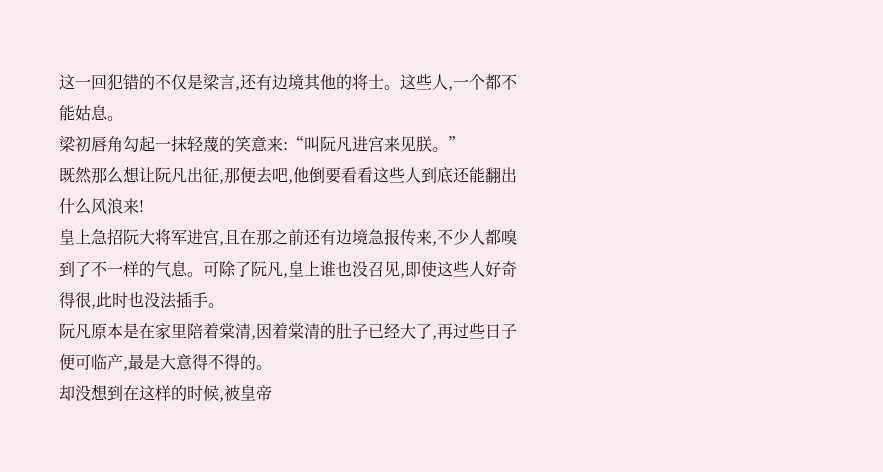这一回犯错的不仅是梁言,还有边境其他的将士。这些人,一个都不能姑息。
梁初唇角勾起一抹轻蔑的笑意来:“叫阮凡进宫来见朕。”
既然那么想让阮凡出征,那便去吧,他倒要看看这些人到底还能翻出什么风浪来!
皇上急招阮大将军进宫,且在那之前还有边境急报传来,不少人都嗅到了不一样的气息。可除了阮凡,皇上谁也没召见,即使这些人好奇得很,此时也没法插手。
阮凡原本是在家里陪着棠清,因着棠清的肚子已经大了,再过些日子便可临产,最是大意得不得的。
却没想到在这样的时候,被皇帝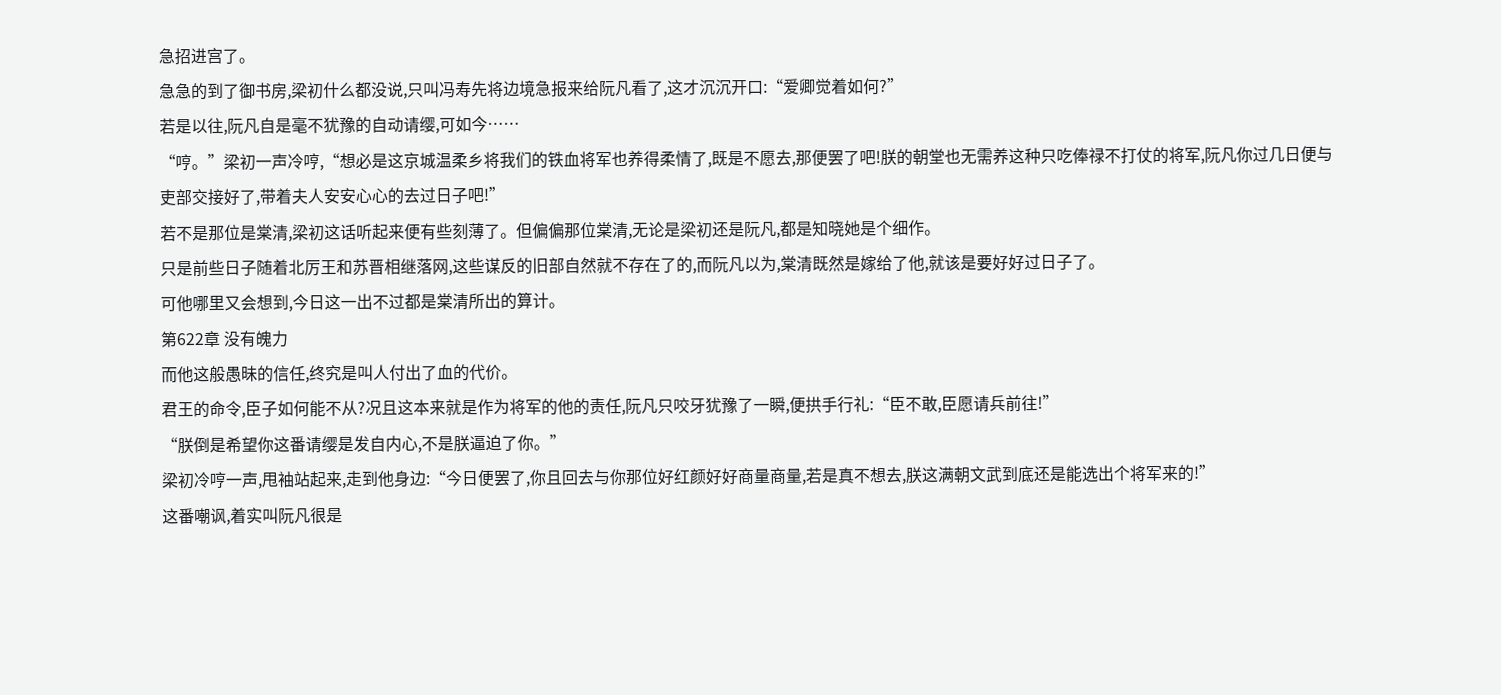急招进宫了。
急急的到了御书房,梁初什么都没说,只叫冯寿先将边境急报来给阮凡看了,这才沉沉开口:“爱卿觉着如何?”
若是以往,阮凡自是毫不犹豫的自动请缨,可如今……
“哼。”梁初一声冷哼,“想必是这京城温柔乡将我们的铁血将军也养得柔情了,既是不愿去,那便罢了吧!朕的朝堂也无需养这种只吃俸禄不打仗的将军,阮凡你过几日便与吏部交接好了,带着夫人安安心心的去过日子吧!”
若不是那位是棠清,梁初这话听起来便有些刻薄了。但偏偏那位棠清,无论是梁初还是阮凡,都是知晓她是个细作。
只是前些日子随着北厉王和苏晋相继落网,这些谋反的旧部自然就不存在了的,而阮凡以为,棠清既然是嫁给了他,就该是要好好过日子了。
可他哪里又会想到,今日这一出不过都是棠清所出的算计。
第622章 没有魄力
而他这般愚昧的信任,终究是叫人付出了血的代价。
君王的命令,臣子如何能不从?况且这本来就是作为将军的他的责任,阮凡只咬牙犹豫了一瞬,便拱手行礼:“臣不敢,臣愿请兵前往!”
“朕倒是希望你这番请缨是发自内心,不是朕逼迫了你。”
梁初冷哼一声,甩袖站起来,走到他身边:“今日便罢了,你且回去与你那位好红颜好好商量商量,若是真不想去,朕这满朝文武到底还是能选出个将军来的!”
这番嘲讽,着实叫阮凡很是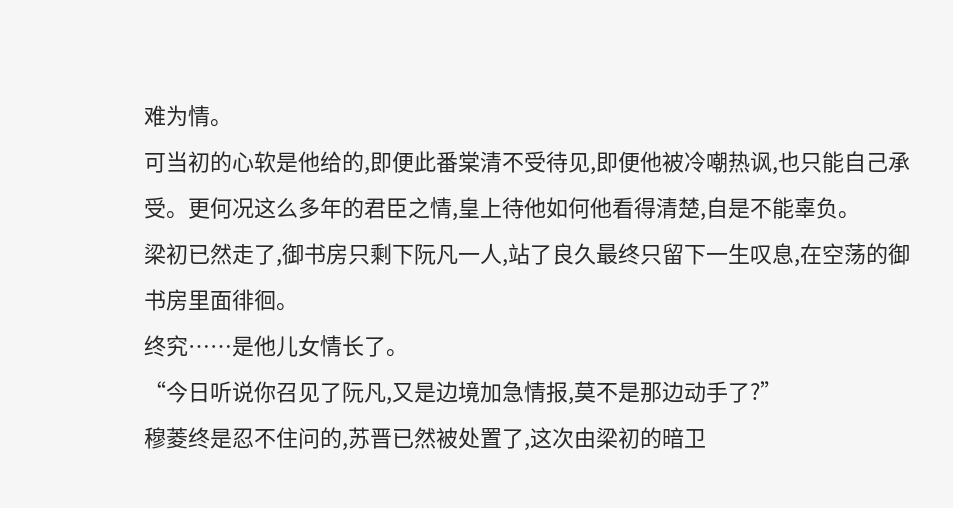难为情。
可当初的心软是他给的,即便此番棠清不受待见,即便他被冷嘲热讽,也只能自己承受。更何况这么多年的君臣之情,皇上待他如何他看得清楚,自是不能辜负。
梁初已然走了,御书房只剩下阮凡一人,站了良久最终只留下一生叹息,在空荡的御书房里面徘徊。
终究……是他儿女情长了。
“今日听说你召见了阮凡,又是边境加急情报,莫不是那边动手了?”
穆菱终是忍不住问的,苏晋已然被处置了,这次由梁初的暗卫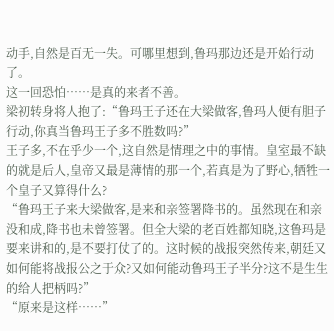动手,自然是百无一失。可哪里想到,鲁玛那边还是开始行动了。
这一回恐怕……是真的来者不善。
梁初转身将人抱了:“鲁玛王子还在大梁做客,鲁玛人便有胆子行动,你真当鲁玛王子多不胜数吗?”
王子多,不在乎少一个,这自然是情理之中的事情。皇室最不缺的就是后人,皇帝又最是薄情的那一个,若真是为了野心,牺牲一个皇子又算得什么?
“鲁玛王子来大梁做客,是来和亲签署降书的。虽然现在和亲没和成,降书也未曾签署。但全大梁的老百姓都知晓,这鲁玛是要来讲和的,是不要打仗了的。这时候的战报突然传来,朝廷又如何能将战报公之于众?又如何能动鲁玛王子半分?这不是生生的给人把柄吗?”
“原来是这样……”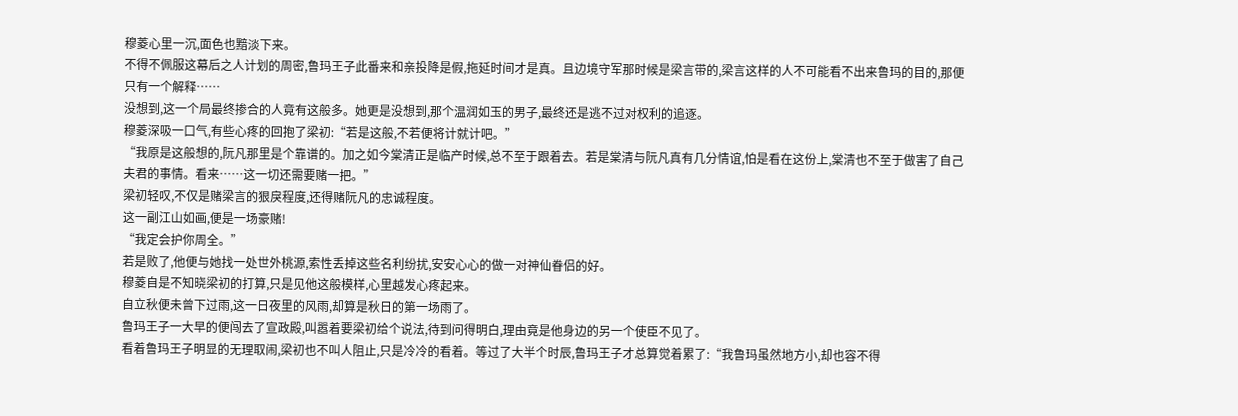穆菱心里一沉,面色也黯淡下来。
不得不佩服这幕后之人计划的周密,鲁玛王子此番来和亲投降是假,拖延时间才是真。且边境守军那时候是梁言带的,梁言这样的人不可能看不出来鲁玛的目的,那便只有一个解释……
没想到,这一个局最终掺合的人竟有这般多。她更是没想到,那个温润如玉的男子,最终还是逃不过对权利的追逐。
穆菱深吸一口气,有些心疼的回抱了梁初:“若是这般,不若便将计就计吧。”
“我原是这般想的,阮凡那里是个靠谱的。加之如今棠清正是临产时候,总不至于跟着去。若是棠清与阮凡真有几分情谊,怕是看在这份上,棠清也不至于做害了自己夫君的事情。看来……这一切还需要赌一把。”
梁初轻叹,不仅是赌梁言的狠戾程度,还得赌阮凡的忠诚程度。
这一副江山如画,便是一场豪赌!
“我定会护你周全。”
若是败了,他便与她找一处世外桃源,索性丢掉这些名利纷扰,安安心心的做一对神仙眷侣的好。
穆菱自是不知晓梁初的打算,只是见他这般模样,心里越发心疼起来。
自立秋便未曾下过雨,这一日夜里的风雨,却算是秋日的第一场雨了。
鲁玛王子一大早的便闯去了宣政殿,叫嚣着要梁初给个说法,待到问得明白,理由竟是他身边的另一个使臣不见了。
看着鲁玛王子明显的无理取闹,梁初也不叫人阻止,只是冷冷的看着。等过了大半个时辰,鲁玛王子才总算觉着累了:“我鲁玛虽然地方小,却也容不得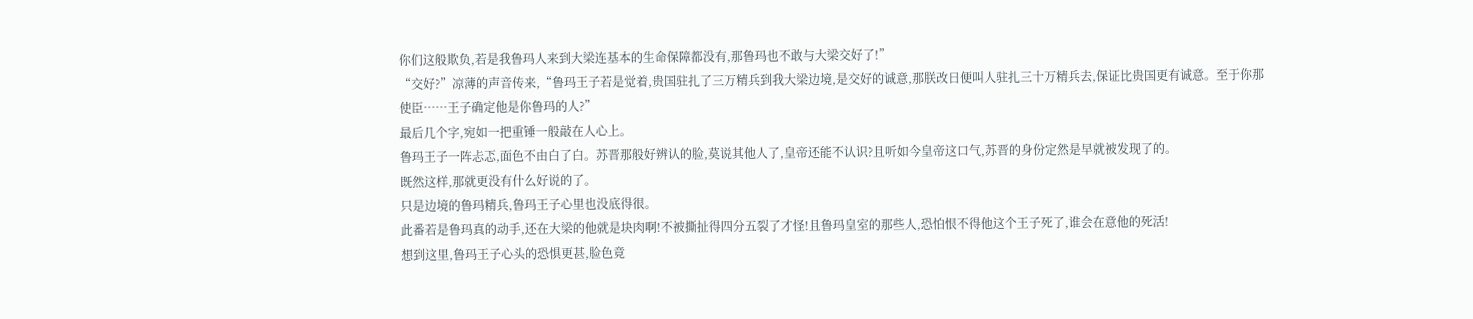你们这般欺负,若是我鲁玛人来到大梁连基本的生命保障都没有,那鲁玛也不敢与大梁交好了!”
“交好?”凉薄的声音传来,“鲁玛王子若是觉着,贵国驻扎了三万精兵到我大梁边境,是交好的诚意,那朕改日便叫人驻扎三十万精兵去,保证比贵国更有诚意。至于你那使臣……王子确定他是你鲁玛的人?”
最后几个字,宛如一把重锤一般敲在人心上。
鲁玛王子一阵忐忑,面色不由白了白。苏晋那般好辨认的脸,莫说其他人了,皇帝还能不认识?且听如今皇帝这口气,苏晋的身份定然是早就被发现了的。
既然这样,那就更没有什么好说的了。
只是边境的鲁玛精兵,鲁玛王子心里也没底得很。
此番若是鲁玛真的动手,还在大梁的他就是块肉啊!不被撕扯得四分五裂了才怪!且鲁玛皇室的那些人,恐怕恨不得他这个王子死了,谁会在意他的死活!
想到这里,鲁玛王子心头的恐惧更甚,脸色竟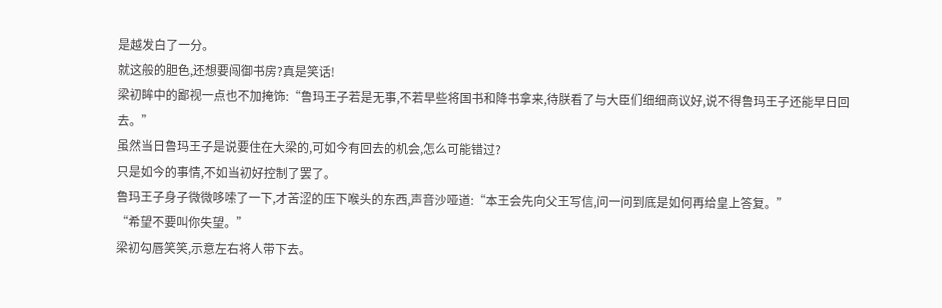是越发白了一分。
就这般的胆色,还想要闯御书房?真是笑话!
梁初眸中的鄙视一点也不加掩饰:“鲁玛王子若是无事,不若早些将国书和降书拿来,待朕看了与大臣们细细商议好,说不得鲁玛王子还能早日回去。”
虽然当日鲁玛王子是说要住在大梁的,可如今有回去的机会,怎么可能错过?
只是如今的事情,不如当初好控制了罢了。
鲁玛王子身子微微哆嗦了一下,才苦涩的压下喉头的东西,声音沙哑道:“本王会先向父王写信,问一问到底是如何再给皇上答复。”
“希望不要叫你失望。”
梁初勾唇笑笑,示意左右将人带下去。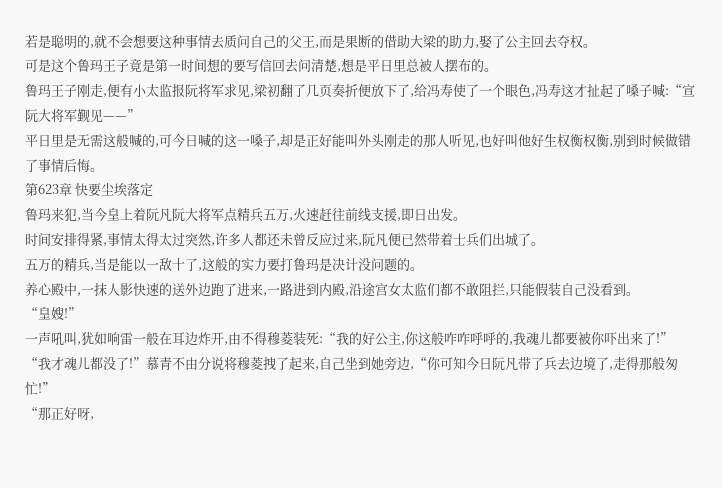若是聪明的,就不会想要这种事情去质问自己的父王,而是果断的借助大梁的助力,娶了公主回去夺权。
可是这个鲁玛王子竟是第一时间想的要写信回去问清楚,想是平日里总被人摆布的。
鲁玛王子刚走,便有小太监报阮将军求见,梁初翻了几页奏折便放下了,给冯寿使了一个眼色,冯寿这才扯起了嗓子喊:“宣阮大将军觐见——”
平日里是无需这般喊的,可今日喊的这一嗓子,却是正好能叫外头刚走的那人听见,也好叫他好生权衡权衡,别到时候做错了事情后悔。
第623章 快要尘埃落定
鲁玛来犯,当今皇上着阮凡阮大将军点精兵五万,火速赶往前线支援,即日出发。
时间安排得紧,事情太得太过突然,许多人都还未曾反应过来,阮凡便已然带着士兵们出城了。
五万的精兵,当是能以一敌十了,这般的实力要打鲁玛是决计没问题的。
养心殿中,一抹人影快速的送外边跑了进来,一路进到内殿,沿途宫女太监们都不敢阻拦,只能假装自己没看到。
“皇嫂!”
一声吼叫,犹如响雷一般在耳边炸开,由不得穆菱装死:“我的好公主,你这般咋咋呼呼的,我魂儿都要被你吓出来了!”
“我才魂儿都没了!”慕青不由分说将穆菱拽了起来,自己坐到她旁边,“你可知今日阮凡带了兵去边境了,走得那般匆忙!”
“那正好呀,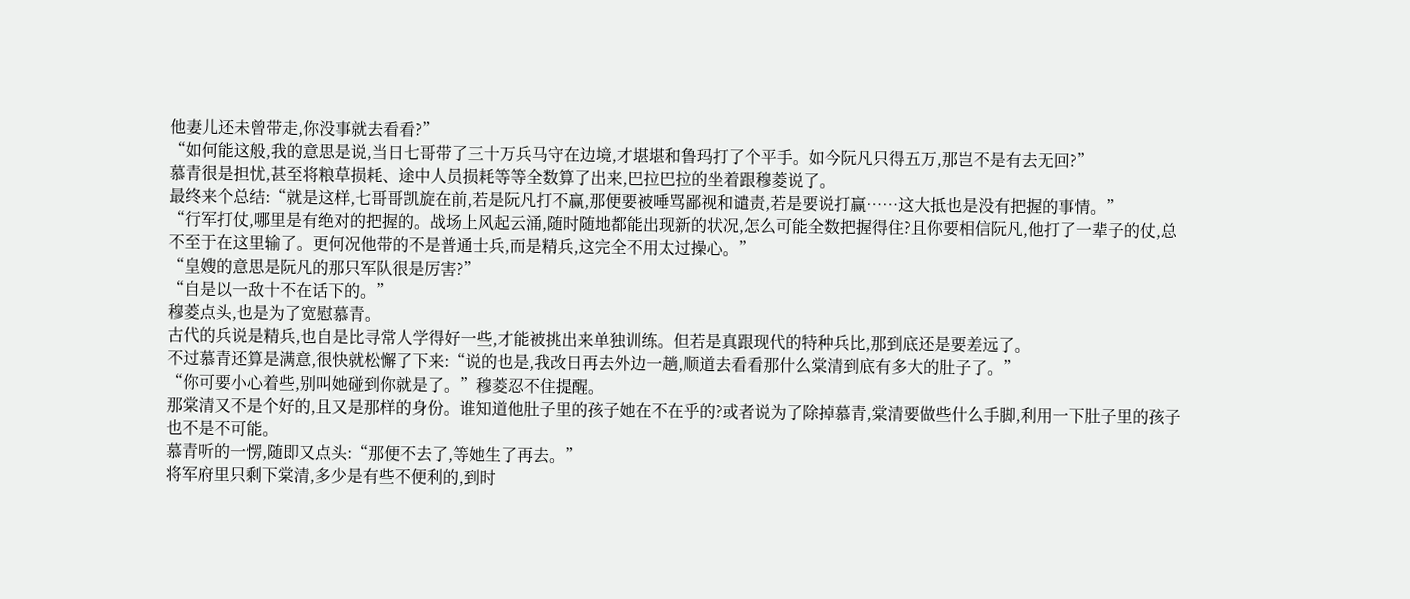他妻儿还未曾带走,你没事就去看看?”
“如何能这般,我的意思是说,当日七哥带了三十万兵马守在边境,才堪堪和鲁玛打了个平手。如今阮凡只得五万,那岂不是有去无回?”
慕青很是担忧,甚至将粮草损耗、途中人员损耗等等全数算了出来,巴拉巴拉的坐着跟穆菱说了。
最终来个总结:“就是这样,七哥哥凯旋在前,若是阮凡打不赢,那便要被唾骂鄙视和谴责,若是要说打赢……这大抵也是没有把握的事情。”
“行军打仗,哪里是有绝对的把握的。战场上风起云涌,随时随地都能出现新的状况,怎么可能全数把握得住?且你要相信阮凡,他打了一辈子的仗,总不至于在这里输了。更何况他带的不是普通士兵,而是精兵,这完全不用太过操心。”
“皇嫂的意思是阮凡的那只军队很是厉害?”
“自是以一敌十不在话下的。”
穆菱点头,也是为了宽慰慕青。
古代的兵说是精兵,也自是比寻常人学得好一些,才能被挑出来单独训练。但若是真跟现代的特种兵比,那到底还是要差远了。
不过慕青还算是满意,很快就松懈了下来:“说的也是,我改日再去外边一趟,顺道去看看那什么棠清到底有多大的肚子了。”
“你可要小心着些,别叫她碰到你就是了。”穆菱忍不住提醒。
那棠清又不是个好的,且又是那样的身份。谁知道他肚子里的孩子她在不在乎的?或者说为了除掉慕青,棠清要做些什么手脚,利用一下肚子里的孩子也不是不可能。
慕青听的一愣,随即又点头:“那便不去了,等她生了再去。”
将军府里只剩下棠清,多少是有些不便利的,到时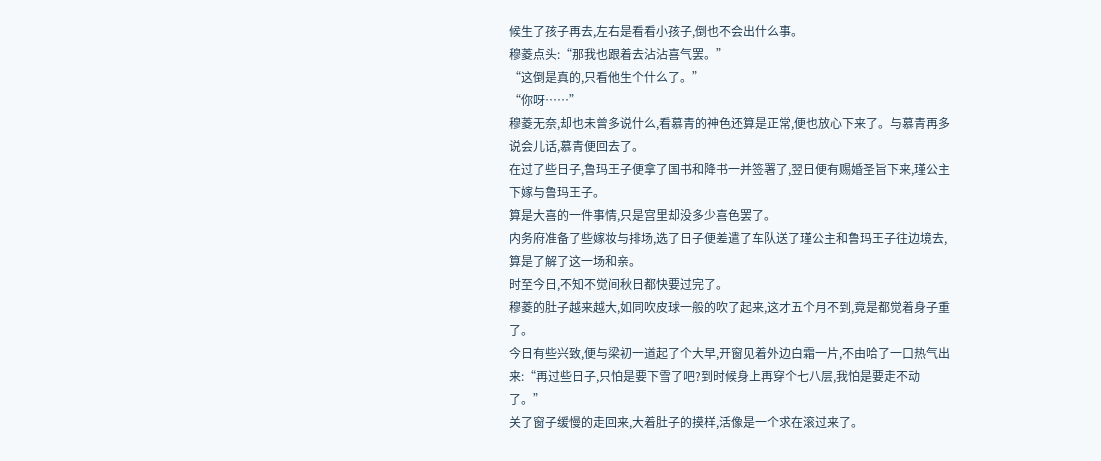候生了孩子再去,左右是看看小孩子,倒也不会出什么事。
穆菱点头:“那我也跟着去沾沾喜气罢。”
“这倒是真的,只看他生个什么了。”
“你呀……”
穆菱无奈,却也未曾多说什么,看慕青的神色还算是正常,便也放心下来了。与慕青再多说会儿话,慕青便回去了。
在过了些日子,鲁玛王子便拿了国书和降书一并签署了,翌日便有赐婚圣旨下来,瑾公主下嫁与鲁玛王子。
算是大喜的一件事情,只是宫里却没多少喜色罢了。
内务府准备了些嫁妆与排场,选了日子便差遣了车队送了瑾公主和鲁玛王子往边境去,算是了解了这一场和亲。
时至今日,不知不觉间秋日都快要过完了。
穆菱的肚子越来越大,如同吹皮球一般的吹了起来,这才五个月不到,竟是都觉着身子重了。
今日有些兴致,便与梁初一道起了个大早,开窗见着外边白霜一片,不由哈了一口热气出来:“再过些日子,只怕是要下雪了吧?到时候身上再穿个七八层,我怕是要走不动了。”
关了窗子缓慢的走回来,大着肚子的摸样,活像是一个求在滚过来了。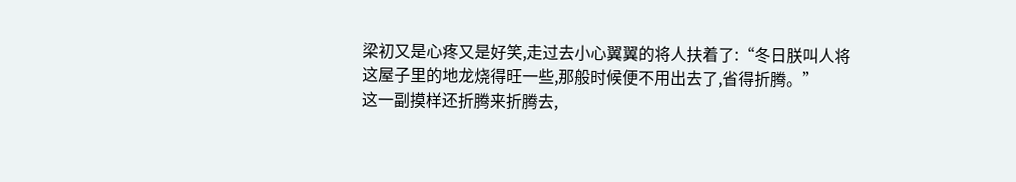梁初又是心疼又是好笑,走过去小心翼翼的将人扶着了:“冬日朕叫人将这屋子里的地龙烧得旺一些,那般时候便不用出去了,省得折腾。”
这一副摸样还折腾来折腾去,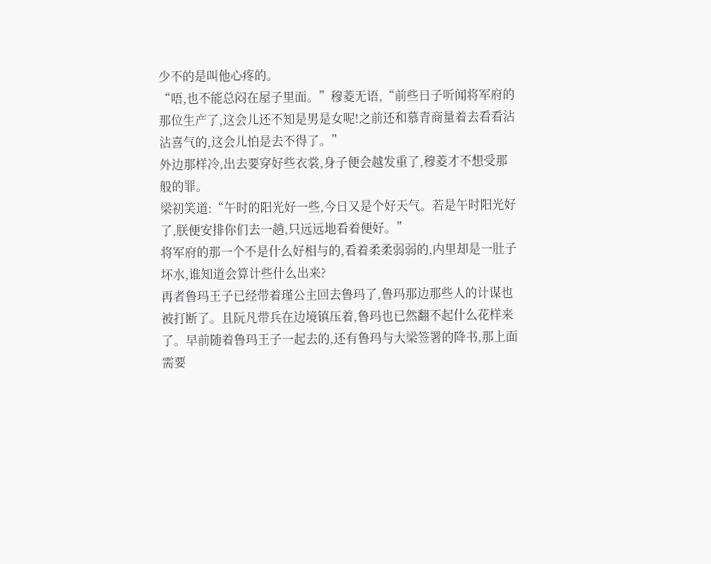少不的是叫他心疼的。
“唔,也不能总闷在屋子里面。”穆菱无语,“前些日子听闻将军府的那位生产了,这会儿还不知是男是女呢!之前还和慕青商量着去看看沾沾喜气的,这会儿怕是去不得了。”
外边那样冷,出去要穿好些衣裳,身子便会越发重了,穆菱才不想受那般的罪。
梁初笑道:“午时的阳光好一些,今日又是个好天气。若是午时阳光好了,朕便安排你们去一趟,只远远地看着便好。”
将军府的那一个不是什么好相与的,看着柔柔弱弱的,内里却是一肚子坏水,谁知道会算计些什么出来?
再者鲁玛王子已经带着瑾公主回去鲁玛了,鲁玛那边那些人的计谋也被打断了。且阮凡带兵在边境镇压着,鲁玛也已然翻不起什么花样来了。早前随着鲁玛王子一起去的,还有鲁玛与大梁签署的降书,那上面需要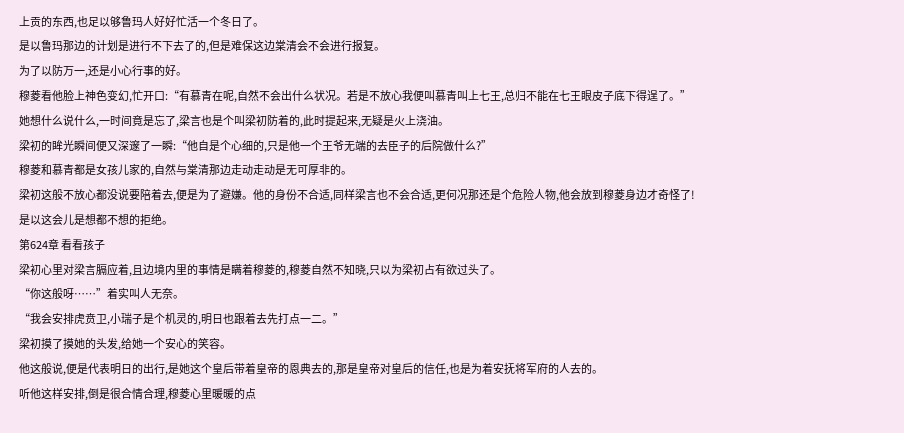上贡的东西,也足以够鲁玛人好好忙活一个冬日了。
是以鲁玛那边的计划是进行不下去了的,但是难保这边棠清会不会进行报复。
为了以防万一,还是小心行事的好。
穆菱看他脸上神色变幻,忙开口:“有慕青在呢,自然不会出什么状况。若是不放心我便叫慕青叫上七王,总归不能在七王眼皮子底下得逞了。”
她想什么说什么,一时间竟是忘了,梁言也是个叫梁初防着的,此时提起来,无疑是火上浇油。
梁初的眸光瞬间便又深邃了一瞬:“他自是个心细的,只是他一个王爷无端的去臣子的后院做什么?”
穆菱和慕青都是女孩儿家的,自然与棠清那边走动走动是无可厚非的。
梁初这般不放心都没说要陪着去,便是为了避嫌。他的身份不合适,同样梁言也不会合适,更何况那还是个危险人物,他会放到穆菱身边才奇怪了!
是以这会儿是想都不想的拒绝。
第624章 看看孩子
梁初心里对梁言膈应着,且边境内里的事情是瞒着穆菱的,穆菱自然不知晓,只以为梁初占有欲过头了。
“你这般呀……”着实叫人无奈。
“我会安排虎贲卫,小瑞子是个机灵的,明日也跟着去先打点一二。”
梁初摸了摸她的头发,给她一个安心的笑容。
他这般说,便是代表明日的出行,是她这个皇后带着皇帝的恩典去的,那是皇帝对皇后的信任,也是为着安抚将军府的人去的。
听他这样安排,倒是很合情合理,穆菱心里暖暖的点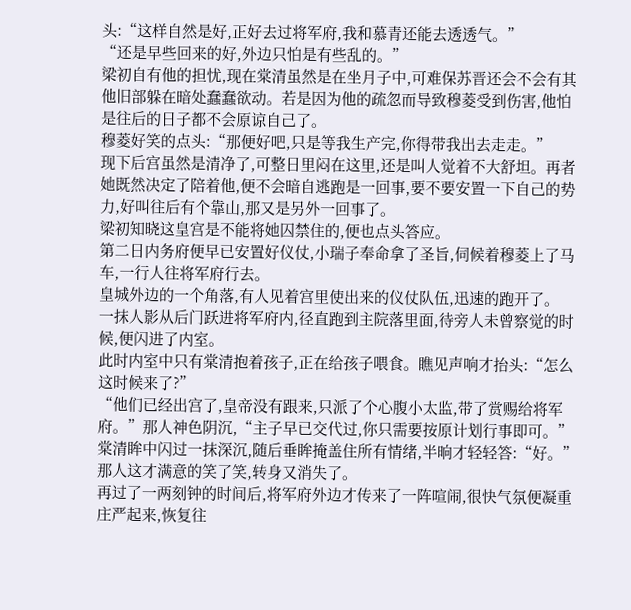头:“这样自然是好,正好去过将军府,我和慕青还能去透透气。”
“还是早些回来的好,外边只怕是有些乱的。”
梁初自有他的担忧,现在棠清虽然是在坐月子中,可难保苏晋还会不会有其他旧部躲在暗处蠢蠢欲动。若是因为他的疏忽而导致穆菱受到伤害,他怕是往后的日子都不会原谅自己了。
穆菱好笑的点头:“那便好吧,只是等我生产完,你得带我出去走走。”
现下后宫虽然是清净了,可整日里闷在这里,还是叫人觉着不大舒坦。再者她既然决定了陪着他,便不会暗自逃跑是一回事,要不要安置一下自己的势力,好叫往后有个靠山,那又是另外一回事了。
梁初知晓这皇宫是不能将她囚禁住的,便也点头答应。
第二日内务府便早已安置好仪仗,小瑞子奉命拿了圣旨,伺候着穆菱上了马车,一行人往将军府行去。
皇城外边的一个角落,有人见着宫里使出来的仪仗队伍,迅速的跑开了。
一抹人影从后门跃进将军府内,径直跑到主院落里面,待旁人未曾察觉的时候,便闪进了内室。
此时内室中只有棠清抱着孩子,正在给孩子喂食。瞧见声响才抬头:“怎么这时候来了?”
“他们已经出宫了,皇帝没有跟来,只派了个心腹小太监,带了赏赐给将军府。”那人神色阴沉,“主子早已交代过,你只需要按原计划行事即可。”
棠清眸中闪过一抹深沉,随后垂眸掩盖住所有情绪,半晌才轻轻答:“好。”
那人这才满意的笑了笑,转身又消失了。
再过了一两刻钟的时间后,将军府外边才传来了一阵喧闹,很快气氛便凝重庄严起来,恢复往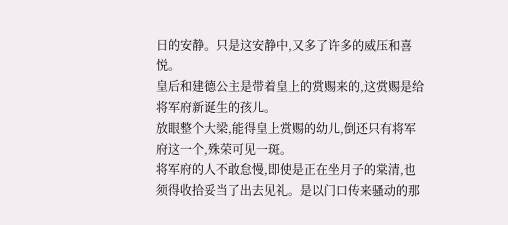日的安静。只是这安静中,又多了许多的威压和喜悦。
皇后和建德公主是带着皇上的赏赐来的,这赏赐是给将军府新诞生的孩儿。
放眼整个大梁,能得皇上赏赐的幼儿,倒还只有将军府这一个,殊荣可见一斑。
将军府的人不敢怠慢,即使是正在坐月子的棠清,也须得收拾妥当了出去见礼。是以门口传来骚动的那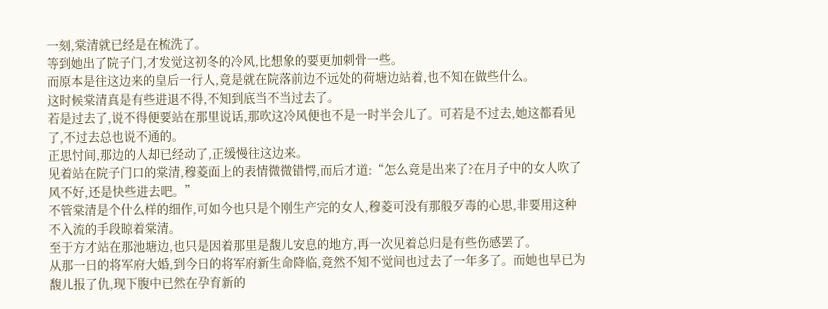一刻,棠清就已经是在梳洗了。
等到她出了院子门,才发觉这初冬的冷风,比想象的要更加刺骨一些。
而原本是往这边来的皇后一行人,竟是就在院落前边不远处的荷塘边站着,也不知在做些什么。
这时候棠清真是有些进退不得,不知到底当不当过去了。
若是过去了,说不得便要站在那里说话,那吹这冷风便也不是一时半会儿了。可若是不过去,她这都看见了,不过去总也说不通的。
正思忖间,那边的人却已经动了,正缓慢往这边来。
见着站在院子门口的棠清,穆菱面上的表情微微错愕,而后才道:“怎么竟是出来了?在月子中的女人吹了风不好,还是快些进去吧。”
不管棠清是个什么样的细作,可如今也只是个刚生产完的女人,穆菱可没有那般歹毒的心思,非要用这种不入流的手段晾着棠清。
至于方才站在那池塘边,也只是因着那里是馥儿安息的地方,再一次见着总归是有些伤感罢了。
从那一日的将军府大婚,到今日的将军府新生命降临,竟然不知不觉间也过去了一年多了。而她也早已为馥儿报了仇,现下腹中已然在孕育新的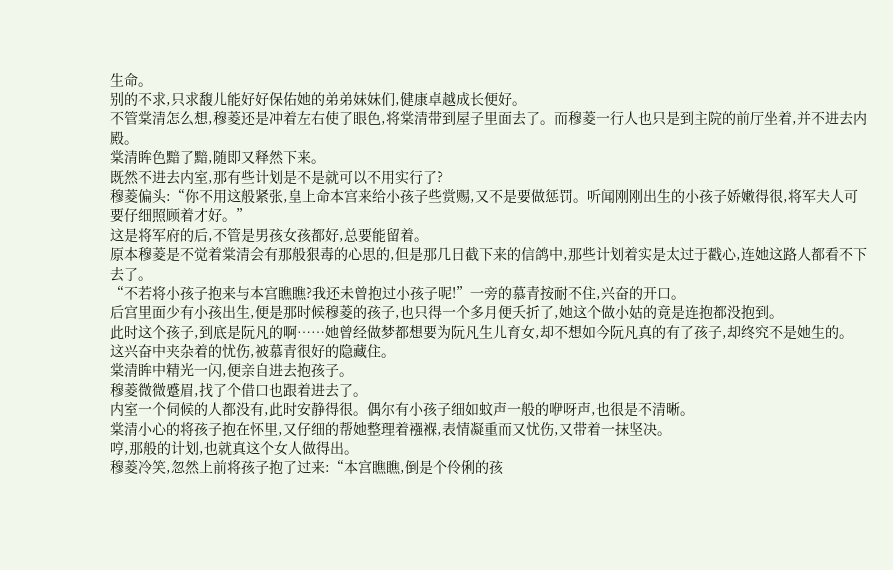生命。
别的不求,只求馥儿能好好保佑她的弟弟妹妹们,健康卓越成长便好。
不管棠清怎么想,穆菱还是冲着左右使了眼色,将棠清带到屋子里面去了。而穆菱一行人也只是到主院的前厅坐着,并不进去内殿。
棠清眸色黯了黯,随即又释然下来。
既然不进去内室,那有些计划是不是就可以不用实行了?
穆菱偏头:“你不用这般紧张,皇上命本宫来给小孩子些赏赐,又不是要做惩罚。听闻刚刚出生的小孩子娇嫩得很,将军夫人可要仔细照顾着才好。”
这是将军府的后,不管是男孩女孩都好,总要能留着。
原本穆菱是不觉着棠清会有那般狠毒的心思的,但是那几日截下来的信鸽中,那些计划着实是太过于戳心,连她这路人都看不下去了。
“不若将小孩子抱来与本宫瞧瞧?我还未曾抱过小孩子呢!”一旁的慕青按耐不住,兴奋的开口。
后宫里面少有小孩出生,便是那时候穆菱的孩子,也只得一个多月便夭折了,她这个做小姑的竟是连抱都没抱到。
此时这个孩子,到底是阮凡的啊……她曾经做梦都想要为阮凡生儿育女,却不想如今阮凡真的有了孩子,却终究不是她生的。
这兴奋中夹杂着的忧伤,被慕青很好的隐藏住。
棠清眸中精光一闪,便亲自进去抱孩子。
穆菱微微蹙眉,找了个借口也跟着进去了。
内室一个伺候的人都没有,此时安静得很。偶尔有小孩子细如蚊声一般的咿呀声,也很是不清晰。
棠清小心的将孩子抱在怀里,又仔细的帮她整理着襁褓,表情凝重而又忧伤,又带着一抹坚决。
哼,那般的计划,也就真这个女人做得出。
穆菱冷笑,忽然上前将孩子抱了过来:“本宫瞧瞧,倒是个伶俐的孩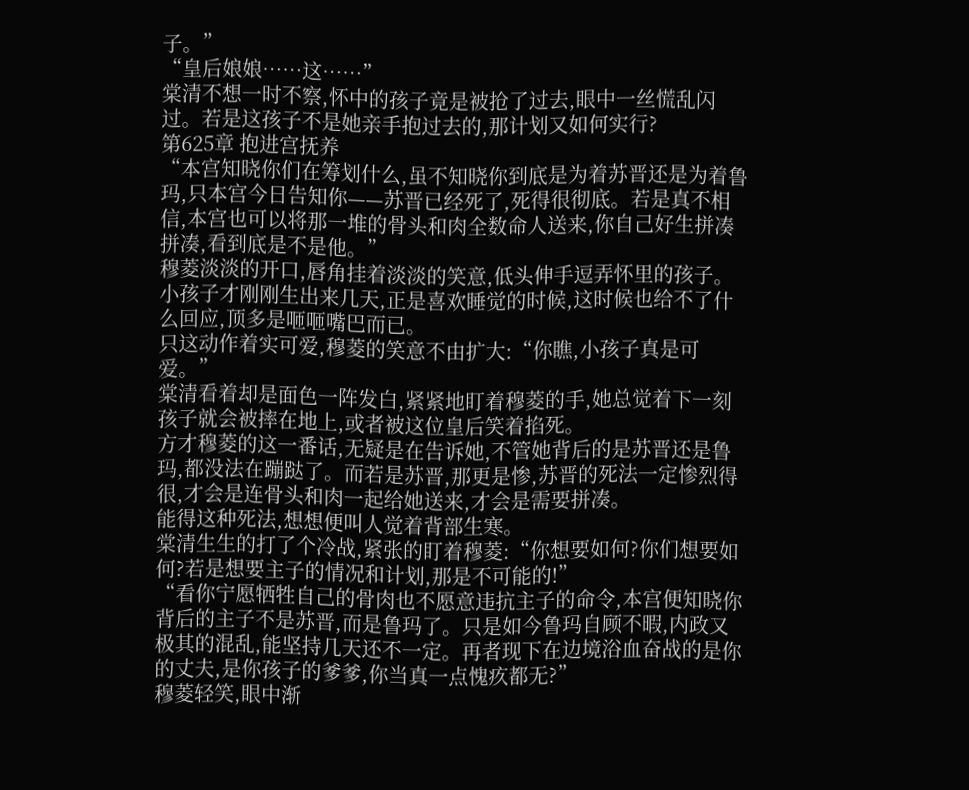子。”
“皇后娘娘……这……”
棠清不想一时不察,怀中的孩子竟是被抢了过去,眼中一丝慌乱闪过。若是这孩子不是她亲手抱过去的,那计划又如何实行?
第625章 抱进宫抚养
“本宫知晓你们在筹划什么,虽不知晓你到底是为着苏晋还是为着鲁玛,只本宫今日告知你——苏晋已经死了,死得很彻底。若是真不相信,本宫也可以将那一堆的骨头和肉全数命人送来,你自己好生拼凑拼凑,看到底是不是他。”
穆菱淡淡的开口,唇角挂着淡淡的笑意,低头伸手逗弄怀里的孩子。
小孩子才刚刚生出来几天,正是喜欢睡觉的时候,这时候也给不了什么回应,顶多是咂咂嘴巴而已。
只这动作着实可爱,穆菱的笑意不由扩大:“你瞧,小孩子真是可爱。”
棠清看着却是面色一阵发白,紧紧地盯着穆菱的手,她总觉着下一刻孩子就会被摔在地上,或者被这位皇后笑着掐死。
方才穆菱的这一番话,无疑是在告诉她,不管她背后的是苏晋还是鲁玛,都没法在蹦跶了。而若是苏晋,那更是惨,苏晋的死法一定惨烈得很,才会是连骨头和肉一起给她送来,才会是需要拼凑。
能得这种死法,想想便叫人觉着背部生寒。
棠清生生的打了个冷战,紧张的盯着穆菱:“你想要如何?你们想要如何?若是想要主子的情况和计划,那是不可能的!”
“看你宁愿牺牲自己的骨肉也不愿意违抗主子的命令,本宫便知晓你背后的主子不是苏晋,而是鲁玛了。只是如今鲁玛自顾不暇,内政又极其的混乱,能坚持几天还不一定。再者现下在边境浴血奋战的是你的丈夫,是你孩子的爹爹,你当真一点愧疚都无?”
穆菱轻笑,眼中渐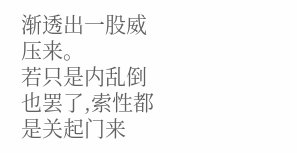渐透出一股威压来。
若只是内乱倒也罢了,索性都是关起门来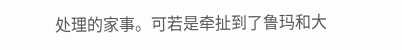处理的家事。可若是牵扯到了鲁玛和大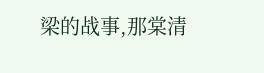梁的战事,那棠清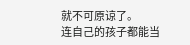就不可原谅了。
连自己的孩子都能当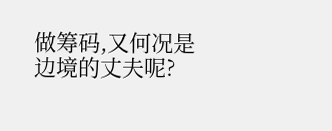做筹码,又何况是边境的丈夫呢?